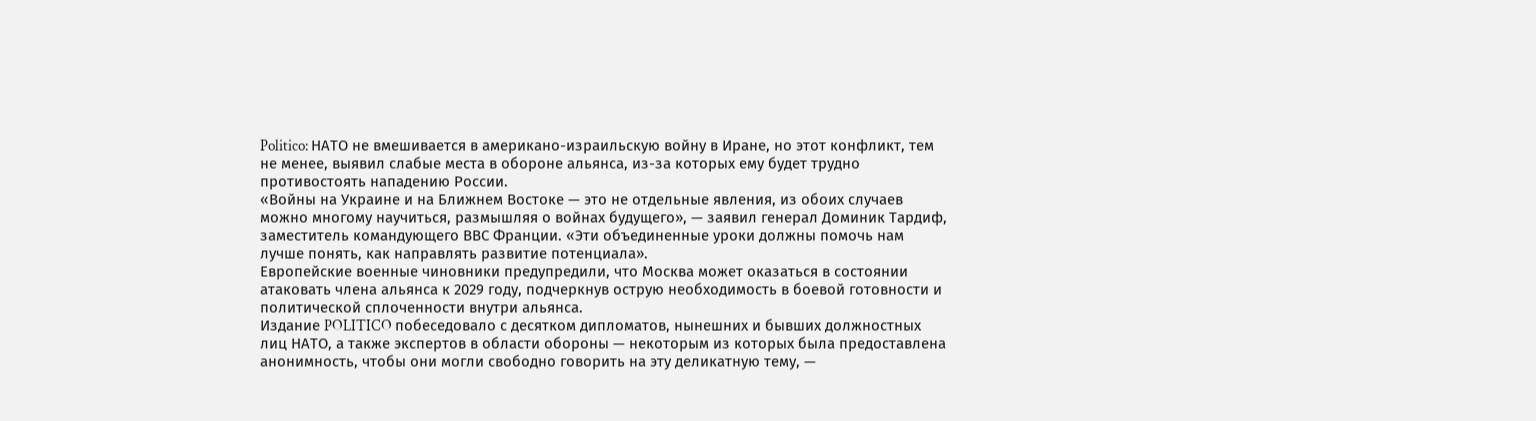Politico: НАТО не вмешивается в американо-израильскую войну в Иране, но этот конфликт, тем не менее, выявил слабые места в обороне альянса, из-за которых ему будет трудно противостоять нападению России.
«Войны на Украине и на Ближнем Востоке — это не отдельные явления, из обоих случаев можно многому научиться, размышляя о войнах будущего», — заявил генерал Доминик Тардиф, заместитель командующего ВВС Франции. «Эти объединенные уроки должны помочь нам лучше понять, как направлять развитие потенциала».
Европейские военные чиновники предупредили, что Москва может оказаться в состоянии атаковать члена альянса к 2029 году, подчеркнув острую необходимость в боевой готовности и политической сплоченности внутри альянса.
Издание POLITICO побеседовало с десятком дипломатов, нынешних и бывших должностных лиц НАТО, а также экспертов в области обороны — некоторым из которых была предоставлена анонимность, чтобы они могли свободно говорить на эту деликатную тему, —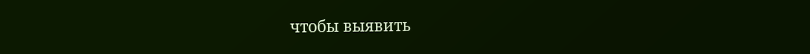чтобы выявить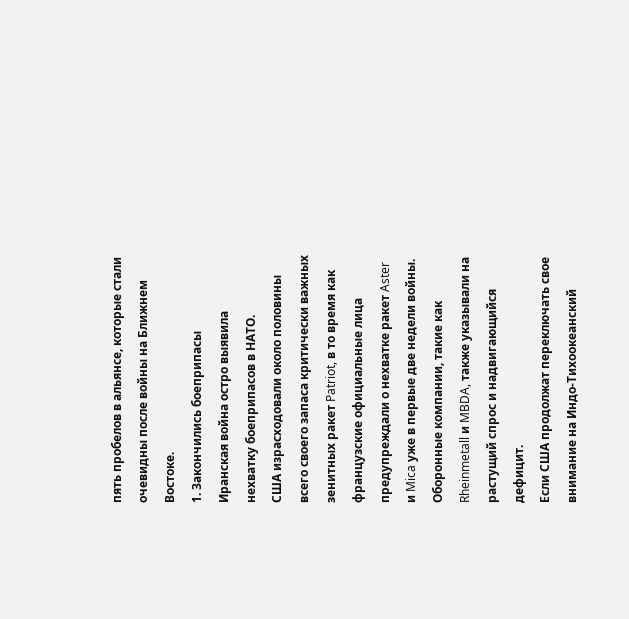пять пробелов в альянсе, которые стали очевидны после войны на Ближнем Востоке.
1. Закончились боеприпасы
Иранская война остро выявила нехватку боеприпасов в НАТО.
США израсходовали около половины всего своего запаса критически важных зенитных ракет Patriot, в то время как французские официальные лица предупреждали о нехватке ракет Aster и Mica уже в первые две недели войны. Оборонные компании, такие как Rheinmetall и MBDA, также указывали на растущий спрос и надвигающийся дефицит.
Если США продолжат переключать свое внимание на Индо-Тихоокеанский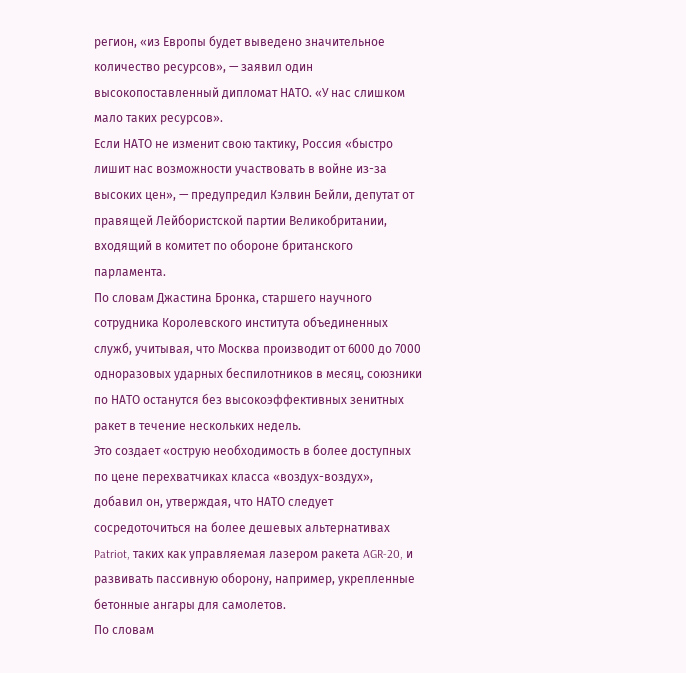регион, «из Европы будет выведено значительное количество ресурсов», — заявил один высокопоставленный дипломат НАТО. «У нас слишком мало таких ресурсов».
Если НАТО не изменит свою тактику, Россия «быстро лишит нас возможности участвовать в войне из-за высоких цен», — предупредил Кэлвин Бейли, депутат от правящей Лейбористской партии Великобритании, входящий в комитет по обороне британского парламента.
По словам Джастина Бронка, старшего научного сотрудника Королевского института объединенных служб, учитывая, что Москва производит от 6000 до 7000 одноразовых ударных беспилотников в месяц, союзники по НАТО останутся без высокоэффективных зенитных ракет в течение нескольких недель.
Это создает «острую необходимость в более доступных по цене перехватчиках класса «воздух-воздух», добавил он, утверждая, что НАТО следует сосредоточиться на более дешевых альтернативах Patriot, таких как управляемая лазером ракета AGR-20, и развивать пассивную оборону, например, укрепленные бетонные ангары для самолетов.
По словам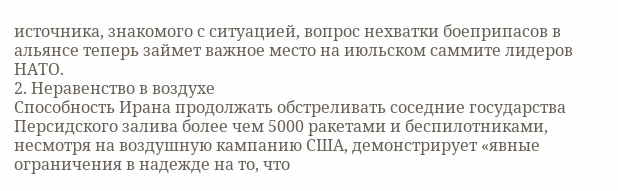источника, знакомого с ситуацией, вопрос нехватки боеприпасов в альянсе теперь займет важное место на июльском саммите лидеров НАТО.
2. Неравенство в воздухе
Способность Ирана продолжать обстреливать соседние государства Персидского залива более чем 5000 ракетами и беспилотниками, несмотря на воздушную кампанию США, демонстрирует «явные ограничения в надежде на то, что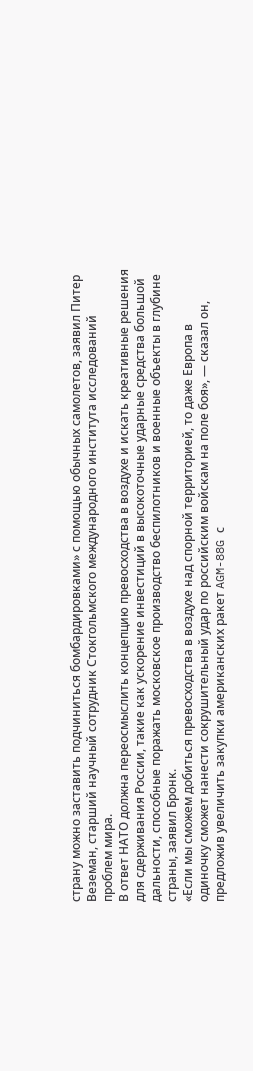страну можно заставить подчиниться бомбардировками» с помощью обычных самолетов, заявил Питер Веземан, старший научный сотрудник Стокгольмского международного института исследований проблем мира.
В ответ НАТО должна переосмыслить концепцию превосходства в воздухе и искать креативные решения для сдерживания России, такие как ускорение инвестиций в высокоточные ударные средства большой дальности, способные поражать московское производство беспилотников и военные объекты в глубине страны, заявил Бронк.
«Если мы сможем добиться превосходства в воздухе над спорной территорией, то даже Европа в одиночку сможет нанести сокрушительный удар по российским войскам на поле боя», — сказал он, предложив увеличить закупки американских ракет AGM-88G с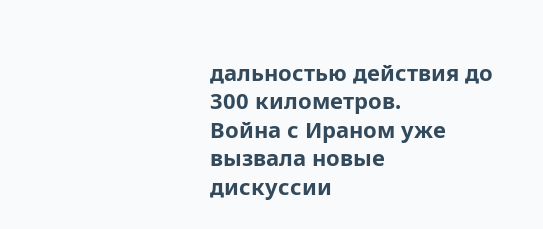дальностью действия до 300 километров.
Война с Ираном уже вызвала новые дискуссии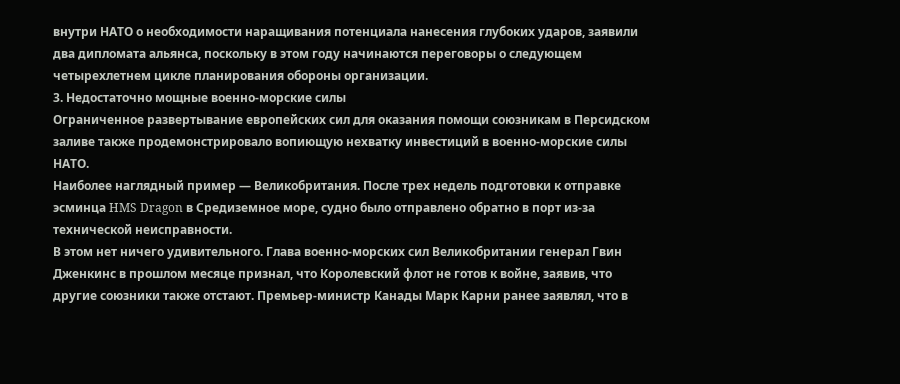внутри НАТО о необходимости наращивания потенциала нанесения глубоких ударов, заявили два дипломата альянса, поскольку в этом году начинаются переговоры о следующем четырехлетнем цикле планирования обороны организации.
3. Недостаточно мощные военно-морские силы
Ограниченное развертывание европейских сил для оказания помощи союзникам в Персидском заливе также продемонстрировало вопиющую нехватку инвестиций в военно-морские силы НАТО.
Наиболее наглядный пример — Великобритания. После трех недель подготовки к отправке эсминца HMS Dragon в Средиземное море, судно было отправлено обратно в порт из-за технической неисправности.
В этом нет ничего удивительного. Глава военно-морских сил Великобритании генерал Гвин Дженкинс в прошлом месяце признал, что Королевский флот не готов к войне, заявив, что другие союзники также отстают. Премьер-министр Канады Марк Карни ранее заявлял, что в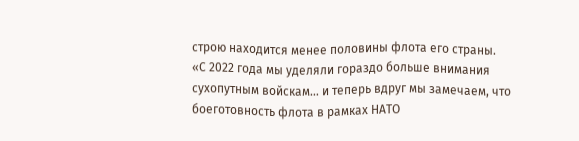строю находится менее половины флота его страны.
«С 2022 года мы уделяли гораздо больше внимания сухопутным войскам… и теперь вдруг мы замечаем, что боеготовность флота в рамках НАТО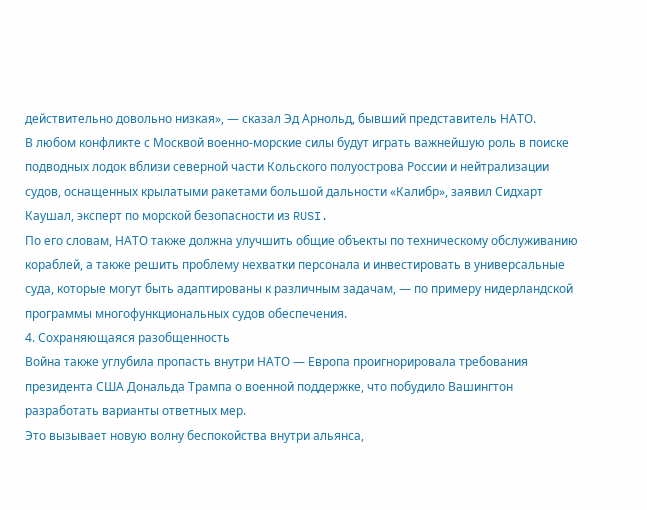действительно довольно низкая», — сказал Эд Арнольд, бывший представитель НАТО.
В любом конфликте с Москвой военно-морские силы будут играть важнейшую роль в поиске подводных лодок вблизи северной части Кольского полуострова России и нейтрализации судов, оснащенных крылатыми ракетами большой дальности «Калибр», заявил Сидхарт Каушал, эксперт по морской безопасности из RUSI.
По его словам, НАТО также должна улучшить общие объекты по техническому обслуживанию кораблей, а также решить проблему нехватки персонала и инвестировать в универсальные суда, которые могут быть адаптированы к различным задачам, — по примеру нидерландской программы многофункциональных судов обеспечения.
4. Сохраняющаяся разобщенность
Война также углубила пропасть внутри НАТО — Европа проигнорировала требования президента США Дональда Трампа о военной поддержке, что побудило Вашингтон разработать варианты ответных мер.
Это вызывает новую волну беспокойства внутри альянса,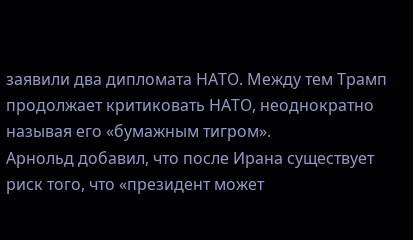заявили два дипломата НАТО. Между тем Трамп продолжает критиковать НАТО, неоднократно называя его «бумажным тигром».
Арнольд добавил, что после Ирана существует риск того, что «президент может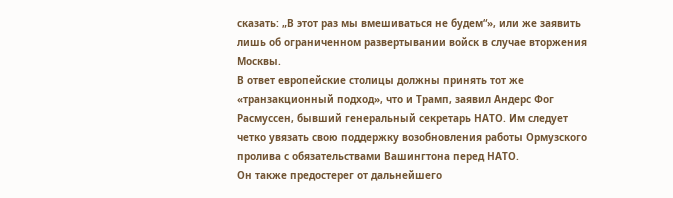сказать: „В этот раз мы вмешиваться не будем“», или же заявить лишь об ограниченном развертывании войск в случае вторжения Москвы.
В ответ европейские столицы должны принять тот же «транзакционный подход», что и Трамп, заявил Андерс Фог Расмуссен, бывший генеральный секретарь НАТО. Им следует четко увязать свою поддержку возобновления работы Ормузского пролива с обязательствами Вашингтона перед НАТО.
Он также предостерег от дальнейшего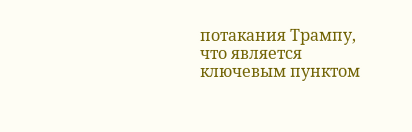потакания Трампу, что является ключевым пунктом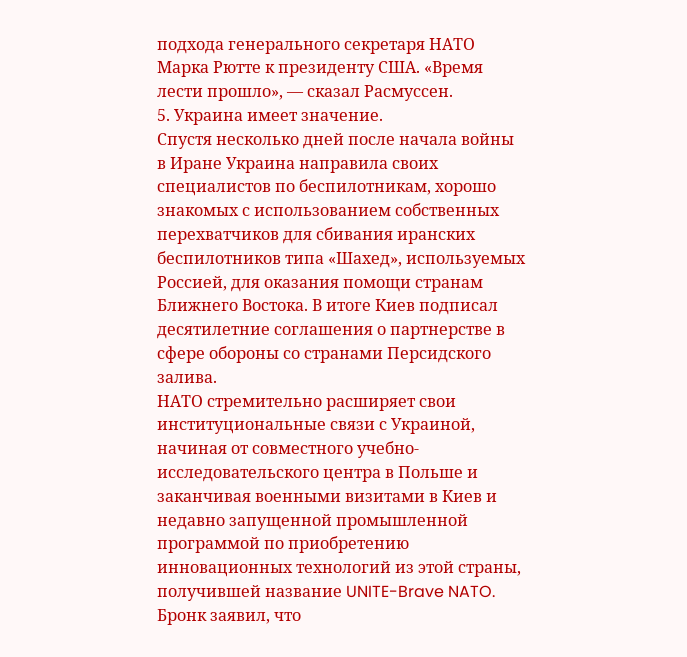подхода генерального секретаря НАТО Марка Рютте к президенту США. «Время лести прошло», — сказал Расмуссен.
5. Украина имеет значение.
Спустя несколько дней после начала войны в Иране Украина направила своих специалистов по беспилотникам, хорошо знакомых с использованием собственных перехватчиков для сбивания иранских беспилотников типа «Шахед», используемых Россией, для оказания помощи странам Ближнего Востока. В итоге Киев подписал десятилетние соглашения о партнерстве в сфере обороны со странами Персидского залива.
НАТО стремительно расширяет свои институциональные связи с Украиной, начиная от совместного учебно-исследовательского центра в Польше и заканчивая военными визитами в Киев и недавно запущенной промышленной программой по приобретению инновационных технологий из этой страны, получившей название UNITE-Brave NATO.
Бронк заявил, что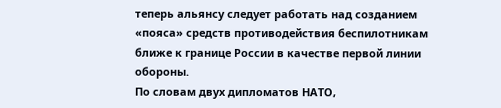теперь альянсу следует работать над созданием «пояса» средств противодействия беспилотникам ближе к границе России в качестве первой линии обороны.
По словам двух дипломатов НАТО,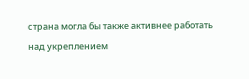страна могла бы также активнее работать над укреплением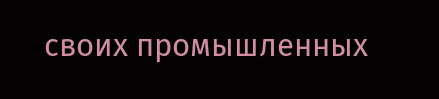своих промышленных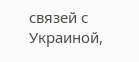связей с Украиной,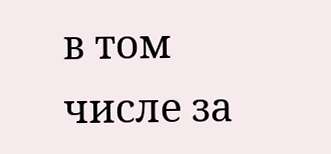в том числе за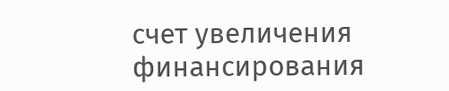счет увеличения финансирования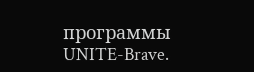программы UNITE-Brave.